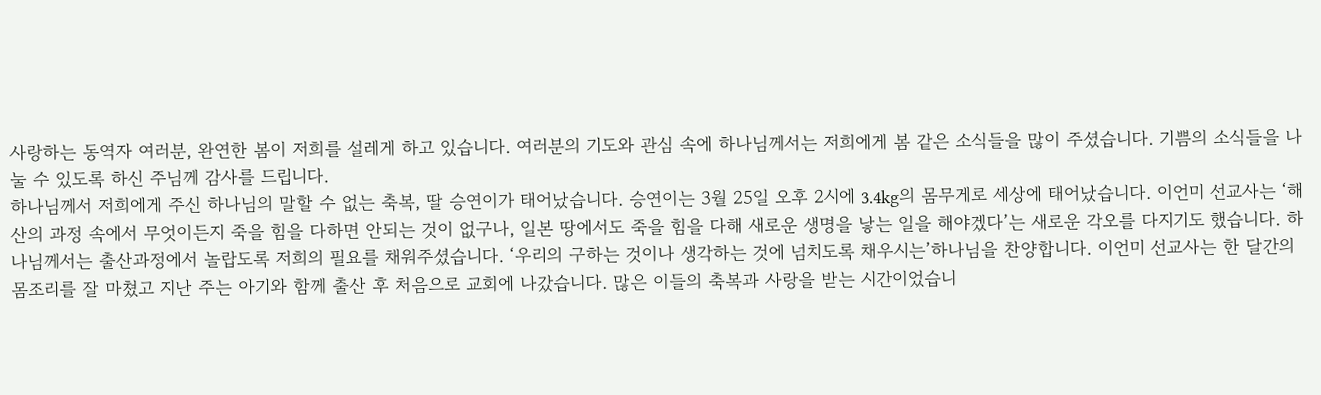사랑하는 동역자 여러분, 완연한 봄이 저희를 설레게 하고 있습니다. 여러분의 기도와 관심 속에 하나님께서는 저희에게 봄 같은 소식들을 많이 주셨습니다. 기쁨의 소식들을 나눌 수 있도록 하신 주님께 감사를 드립니다.
하나님께서 저희에게 주신 하나님의 말할 수 없는 축복, 딸 승연이가 태어났습니다. 승연이는 3월 25일 오후 2시에 3.4kg의 몸무게로 세상에 태어났습니다. 이언미 선교사는 ‘해산의 과정 속에서 무엇이든지 죽을 힘을 다하면 안되는 것이 없구나, 일본 땅에서도 죽을 힘을 다해 새로운 생명을 낳는 일을 해야겠다’는 새로운 각오를 다지기도 했습니다. 하나님께서는 출산과정에서 놀랍도록 저희의 필요를 채워주셨습니다. ‘우리의 구하는 것이나 생각하는 것에 넘치도록 채우시는’하나님을 찬양합니다. 이언미 선교사는 한 달간의 몸조리를 잘 마쳤고 지난 주는 아기와 함께 출산 후 처음으로 교회에 나갔습니다. 많은 이들의 축복과 사랑을 받는 시간이었습니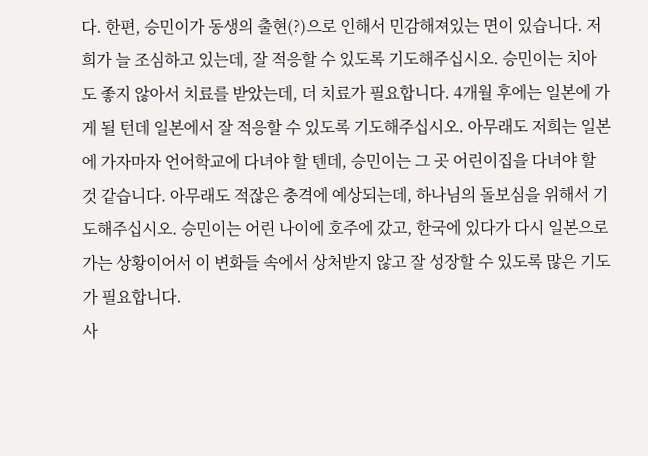다. 한편, 승민이가 동생의 출현(?)으로 인해서 민감해져있는 면이 있습니다. 저희가 늘 조심하고 있는데, 잘 적응할 수 있도록 기도해주십시오. 승민이는 치아도 좋지 않아서 치료를 받았는데, 더 치료가 필요합니다. 4개월 후에는 일본에 가게 될 턴데 일본에서 잘 적응할 수 있도록 기도해주십시오. 아무래도 저희는 일본에 가자마자 언어학교에 다녀야 할 텐데, 승민이는 그 곳 어린이집을 다녀야 할 것 같습니다. 아무래도 적잖은 충격에 예상되는데, 하나님의 돌보심을 위해서 기도해주십시오. 승민이는 어린 나이에 호주에 갔고, 한국에 있다가 다시 일본으로 가는 상황이어서 이 변화들 속에서 상처받지 않고 잘 성장할 수 있도록 많은 기도가 필요합니다.
사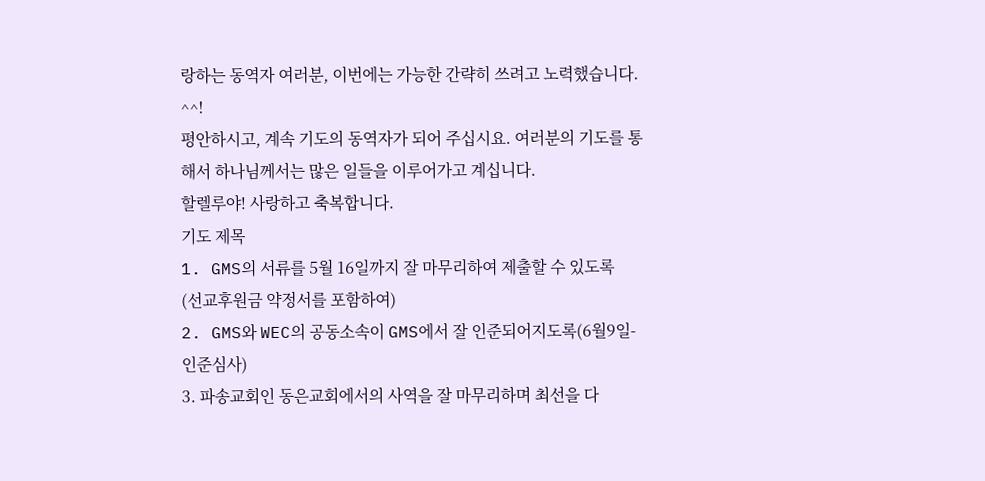랑하는 동역자 여러분, 이번에는 가능한 간략히 쓰려고 노력했습니다. ^^!
평안하시고, 계속 기도의 동역자가 되어 주십시요. 여러분의 기도를 통해서 하나님께서는 많은 일들을 이루어가고 계십니다.
할렐루야! 사랑하고 축복합니다.
기도 제목
1. GMS의 서류를 5월 16일까지 잘 마무리하여 제출할 수 있도록
(선교후원금 약정서를 포함하여)
2. GMS와 WEC의 공동소속이 GMS에서 잘 인준되어지도록(6월9일-인준심사)
3. 파송교회인 동은교회에서의 사역을 잘 마무리하며 최선을 다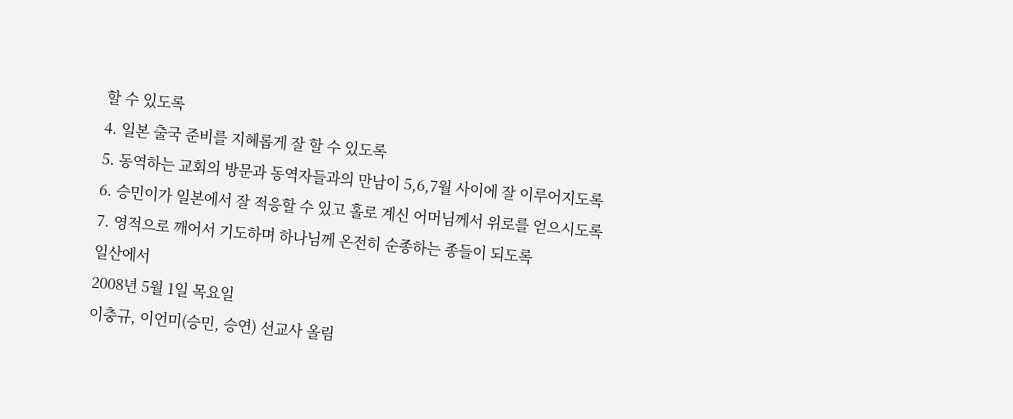할 수 있도록
4. 일본 출국 준비를 지혜롭게 잘 할 수 있도록
5. 동역하는 교회의 방문과 동역자들과의 만남이 5,6,7월 사이에 잘 이루어지도록
6. 승민이가 일본에서 잘 적응할 수 있고 홀로 계신 어머님께서 위로를 얻으시도록
7. 영적으로 깨어서 기도하며 하나님께 온전히 순종하는 종들이 되도록
일산에서
2008년 5월 1일 목요일
이충규, 이언미(승민, 승연) 선교사 올림